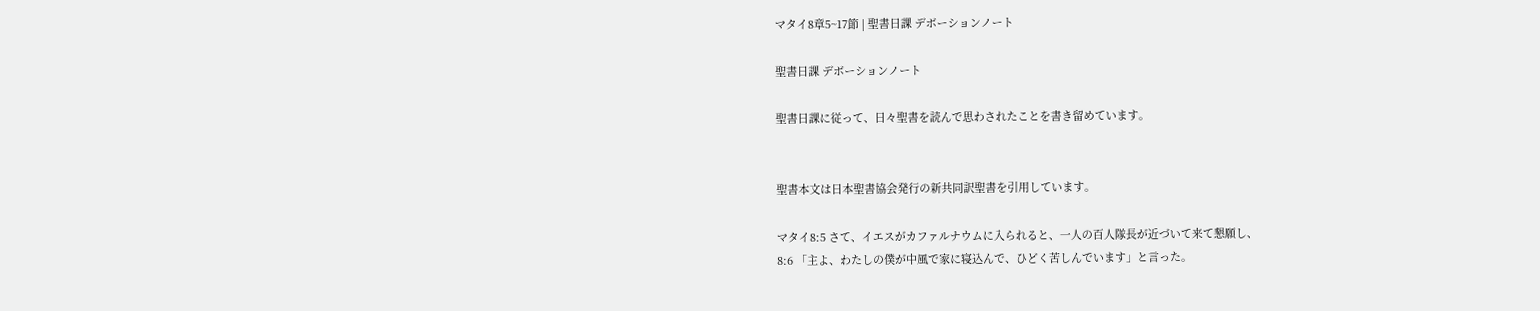マタイ8章5~17節 | 聖書日課 デボーションノート

聖書日課 デボーションノート

聖書日課に従って、日々聖書を読んで思わされたことを書き留めています。


聖書本文は日本聖書協会発行の新共同訳聖書を引用しています。

マタイ8:5 さて、イエスがカファルナウムに入られると、一人の百人隊長が近づいて来て懇願し、
8:6 「主よ、わたしの僕が中風で家に寝込んで、ひどく苦しんでいます」と言った。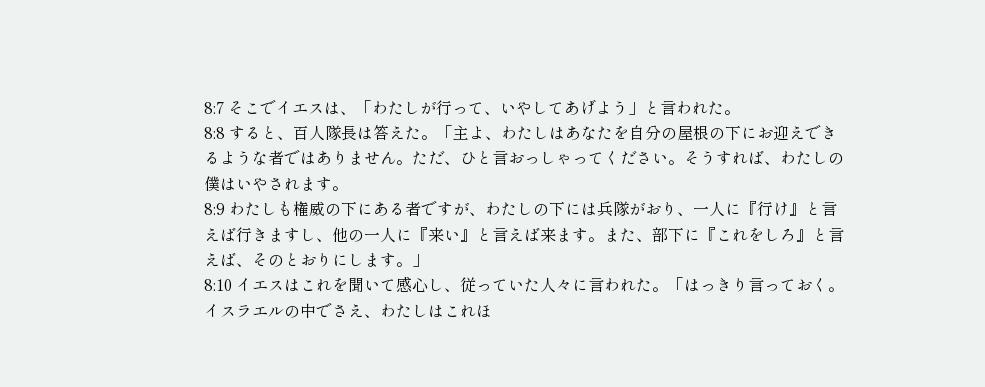8:7 そこでイエスは、「わたしが行って、いやしてあげよう」と言われた。
8:8 すると、百人隊長は答えた。「主よ、わたしはあなたを自分の屋根の下にお迎えできるような者ではありません。ただ、ひと言おっしゃってください。そうすれば、わたしの僕はいやされます。
8:9 わたしも権威の下にある者ですが、わたしの下には兵隊がおり、一人に『行け』と言えば行きますし、他の一人に『来い』と言えば来ます。また、部下に『これをしろ』と言えば、そのとおりにします。」
8:10 イエスはこれを聞いて感心し、従っていた人々に言われた。「はっきり言っておく。イスラエルの中でさえ、わたしはこれほ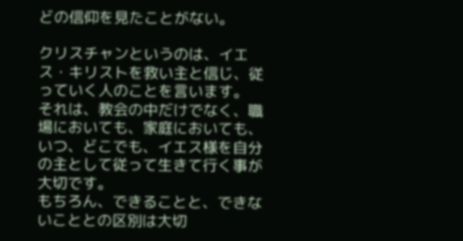どの信仰を見たことがない。

クリスチャンというのは、イエス・キリストを救い主と信じ、従っていく人のことを言います。
それは、教会の中だけでなく、職場においても、家庭においても、いつ、どこでも、イエス様を自分の主として従って生きて行く事が大切です。
もちろん、できることと、できないこととの区別は大切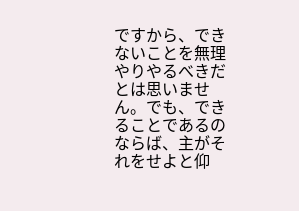ですから、できないことを無理やりやるべきだとは思いません。でも、できることであるのならば、主がそれをせよと仰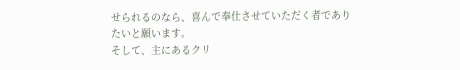せられるのなら、喜んで奉仕させていただく者でありたいと願います。
そして、主にあるクリ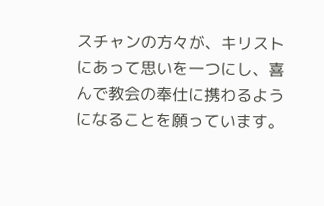スチャンの方々が、キリストにあって思いを一つにし、喜んで教会の奉仕に携わるようになることを願っています。